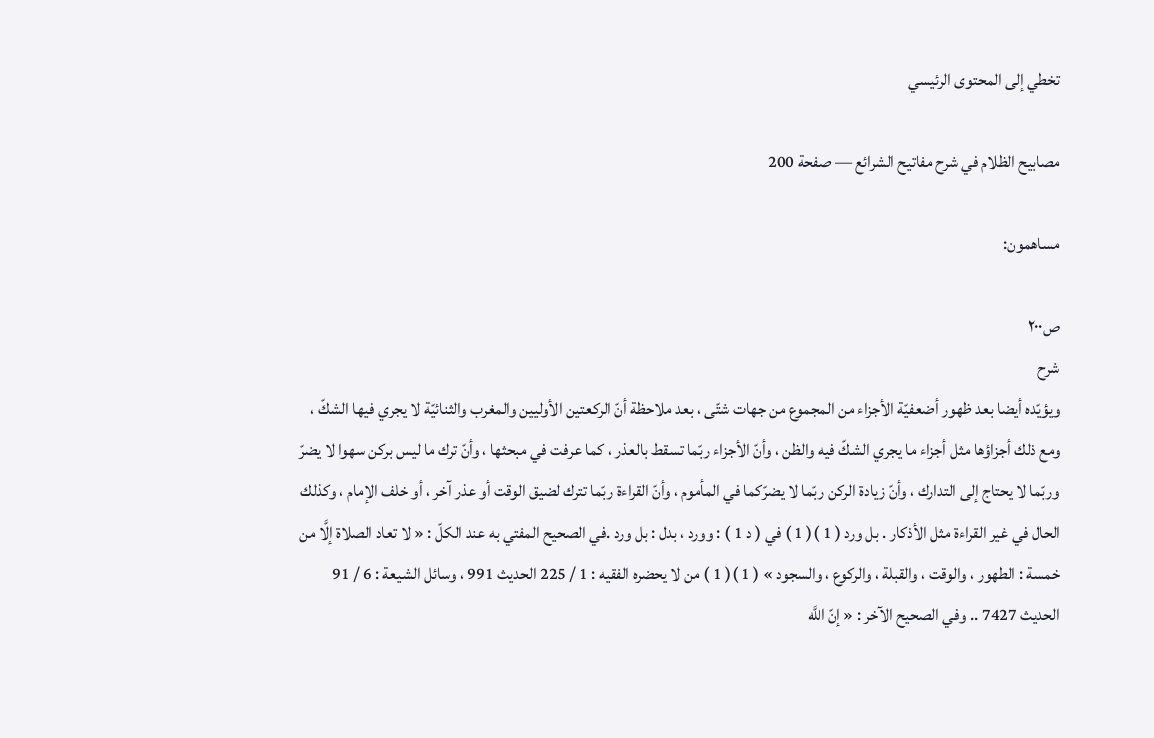تخطي إلى المحتوى الرئيسي

مصابيح الظلام في شرح مفاتيح الشرائع — صفحة 200

مساهمون:

ص٢٠٠
شرح
ويؤيّده أيضا بعد ظهور أضعفيّة الأجزاء من المجموع من جهات شتّى ، بعد ملاحظة أنّ الركعتين الأوليين والمغرب والثنائيّة لا يجري فيها الشكّ ، ومع ذلك أجزاؤها مثل أجزاء ما يجري الشكّ فيه والظن ، وأنّ الأجزاء ربّما تسقط بالعذر ، كما عرفت في مبحثها ، وأنّ ترك ما ليس بركن سهوا لا يضرّ وربّما لا يحتاج إلى التدارك ، وأنّ زيادة الركن ربّما لا يضرّكما في المأموم ، وأنّ القراءة ربّما تترك لضيق الوقت أو عذر آخر ، أو خلف الإمام ، وكذلك الحال في غير القراءة مثل الأذكار . بل ورد ( 1 )( 1 ) في ( د 1 ) : وورد ، بدل : بل ورد .في الصحيح المفتي به عند الكلّ : « لا تعاد الصلاة إلَّا من خمسة : الطهور ، والوقت ، والقبلة ، والركوع ، والسجود » ( 1 )( 1 ) من لا يحضره الفقيه : 1 / 225 الحديث 991 ، وسائل الشيعة : 6 / 91 الحديث 7427 .. وفي الصحيح الآخر : « إنّ اللَّه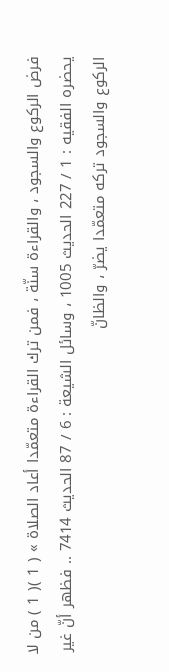فرض الركوع والسجود ، والقراءة سنّة ، فمن ترك القراءة متعمّدا أعاد الصلاة » ( 1 )( 1 ) من لا يحضره الفقيه : 1 / 227 الحديث 1005 ، وسائل الشيعة : 6 / 87 الحديث 7414 .. فظهر أنّ غير الركوع والسجود تركه متعمّدا يضرّ ، والظانّ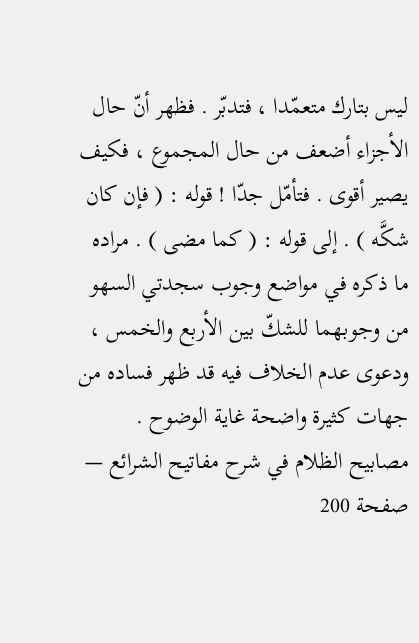ليس بتارك متعمّدا ، فتدبّر . فظهر أنّ حال الأجزاء أضعف من حال المجموع ، فكيف يصير أقوى . فتأمّل جدّا ! قوله : ( فإن كان شكَّه ) . إلى قوله : ( كما مضى ) . مراده ما ذكره في مواضع وجوب سجدتي السهو من وجوبهما للشكّ بين الأربع والخمس ، ودعوى عدم الخلاف فيه قد ظهر فساده من جهات كثيرة واضحة غاية الوضوح .
مصابيح الظلام في شرح مفاتيح الشرائع — صفحة 200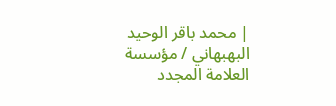| محمد باقر الوحيد البهبهاني / مؤسسة العلامة المجدد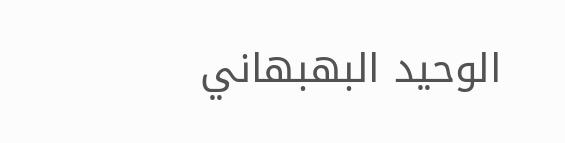الوحيد البهبهاني